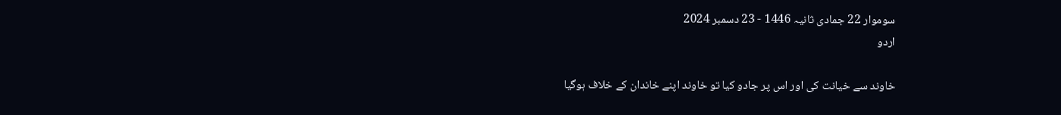سوموار 22 جمادی ثانیہ 1446 - 23 دسمبر 2024
اردو

خاوند سے خيانت كى اور اس پر جادو كيا تو خاوند اپنے خاندان كے خلاف ہوگيا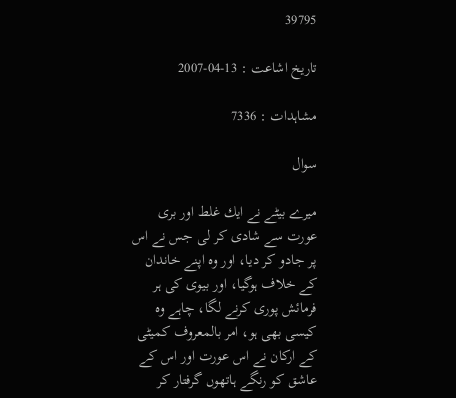39795

تاریخ اشاعت : 13-04-2007

مشاہدات : 7336

سوال

ميرے بيٹے نے ايك غلط اور برى عورت سے شادى كر لى جس نے اس پر جادو كر ديا، اور وہ اپنے خاندان كے خلاف ہوگيا، اور بيوى كى ہر فرمائش پورى كرنے لگا، چاہے وہ كيسى بھى ہو، امر بالمعروف كميٹى كے اركان نے اس عورت اور اس كے عاشق كو رنگے ہاتھوں گرفتار كر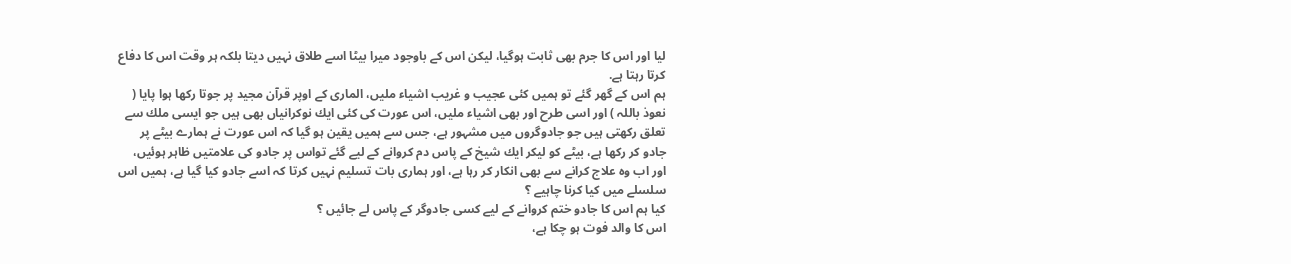ليا اور اس كا جرم بھى ثابت ہوگيا، ليكن اس كے باوجود ميرا بيٹا اسے طلاق نہيں ديتا بلكہ ہر وقت اس كا دفاع كرتا رہتا ہے.
ہم اس كے گھر گئے تو ہميں كئى عجيب و غريب اشياء مليں، المارى كے اوپر قرآن مجيد پر جوتا ركھا ہوا پايا ( نعوذ باللہ ) اور اسى طرح اور بھى اشياء مليں، اس عورت كى كئى ايك نوكرانياں بھى ہيں جو ايسى ملك سے تعلق ركھتى ہيں جو جادوگروں ميں مشہور ہے، جس سے ہميں يقين ہو گيا كہ اس عورت نے ہمارے بيٹے پر جادو كر ركھا ہے، بيٹے كو ليكر ايك شيخ كے پاس دم كروانے كے ليے گئے تواس پر جادو كى علامتيں ظاہر ہوئيں، اور اب وہ علاج كرانے سے بھى انكار كر رہا ہے، اور ہمارى بات تسليم نہيں كرتا كہ اسے جادو كيا گيا ہے، ہميں اس سلسلے ميں كيا كرنا چاہيے ؟
كيا ہم اس كا جادو ختم كروانے كے ليے كسى جادوگر كے پاس لے جائيں ؟
اس كا والد فوت ہو چكا ہے،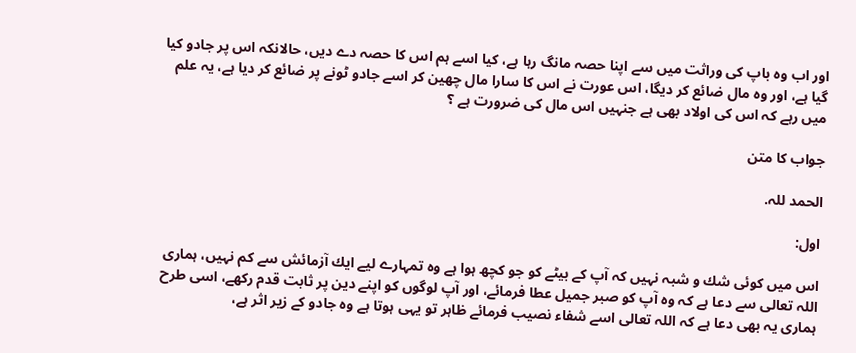اور اب وہ باپ كى وراثت ميں سے اپنا حصہ مانگ رہا ہے، كيا اسے ہم اس كا حصہ دے ديں، حالانكہ اس پر جادو كيا گيا ہے، اور وہ مال ضائع كر ديگا، اس عورت نے اس كا سارا مال چھين كر اسے جادو ٹونے پر ضائع كر ديا ہے، يہ علم ميں رہے كہ اس كى اولاد بھى ہے جنہيں اس مال كى ضرورت ہے ؟

جواب کا متن

الحمد للہ.

اول:

اس ميں كوئى شك و شبہ نہيں كہ آپ كے بيٹے كو جو كچھ ہوا ہے وہ تمہارے ليے ايك آزمائش سے كم نہيں، ہمارى اللہ تعالى سے دعا ہے كہ وہ آپ كو صبر جميل عطا فرمائے، اور آپ لوگوں كو اپنے دين پر ثابت قدم ركھے، اسى طرح ہمارى يہ بھى دعا ہے كہ اللہ تعالى اسے شفاء نصيب فرمائے ظاہر تو يہى ہوتا ہے وہ جادو كے زير اثر ہے،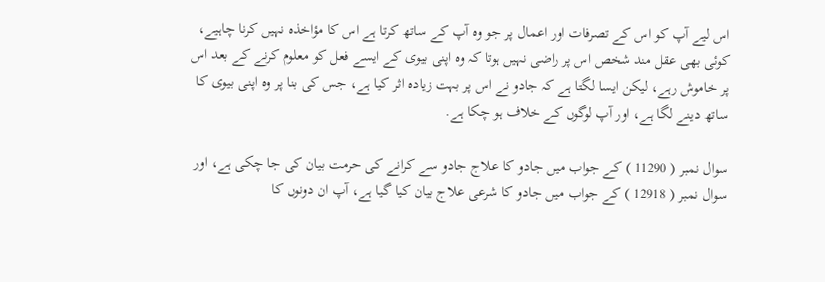اس ليے آپ كو اس كے تصرفات اور اعمال پر جو وہ آپ كے ساتھ كرتا ہے اس كا مؤاخذہ نہيں كرنا چاہيے، كوئى بھى عقل مند شخص اس پر راضى نہيں ہوتا كہ وہ اپنى بيوى كے ايسے فعل كو معلوم كرنے كے بعد اس پر خاموش رہے، ليكن ايسا لگتا ہے كہ جادو نے اس پر بہت زيادہ اثر كيا ہے، جس كى بنا پر وہ اپنى بيوى كا ساتھ دينے لگا ہے، اور آپ لوگوں كے خلاف ہو چكا ہے.

سوال نمبر ( 11290 ) كے جواب ميں جادو كا علاج جادو سے كرانے كى حرمت بيان كى جا چكى ہے، اور سوال نمبر ( 12918 ) كے جواب ميں جادو كا شرعى علاج بيان كيا گيا ہے، آپ ان دونوں كا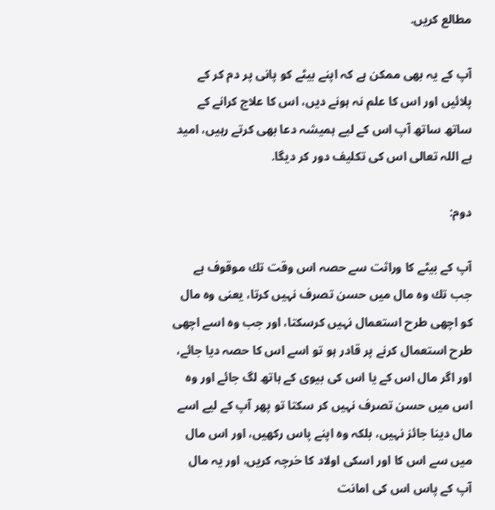مطالع كريں.

آپ كے يہ بھى ممكن ہے كہ اپنے بيٹے كو پانى پر دم كر كے پلائيں اور اس كا علم نہ ہونے ديں، اس كا علاج كرانے كے ساتھ ساتھ آپ اس كے ليے ہميشہ دعا بھى كرتے رہيں، اميد ہے اللہ تعالى اس كى تكليف دور كر ديگا.

دوم:

آپ كے بيٹے كا وراثت سے حصہ اس وقت تك موقوف ہے جب تك وہ مال ميں حسن تصرف نہيں كرتا، يعنى وہ مال كو اچھى طرح استعمال نہيں كرسكتا، اور جب وہ اسے اچھى طرح استعمال كرنے پر قادر ہو تو اسے اس كا حصہ ديا جائے، اور اگر مال اس كے يا اس كى بيوى كے ہاتھ لگ جائے اور وہ اس ميں حسن تصرف نہيں كر سكتا تو پھر آپ كے ليے اسے مال دينا جائز نہيں، بلكہ وہ اپنے پاس ركھيں، اور اس مال ميں سے اس كا اور اسكى اولاد كا خرچہ كريں، اور يہ مال آپ كے پاس اس كى امانت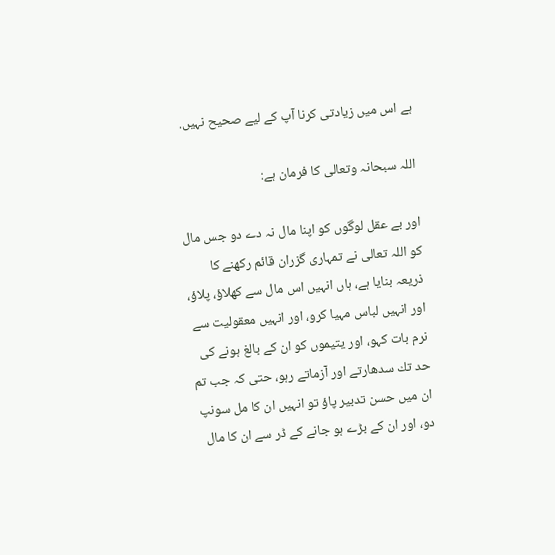ہے اس ميں زيادتى كرنا آپ كے ليے صحيح نہيں.

اللہ سبحانہ وتعالى كا فرمان ہے:

اور بے عقل لوگوں كو اپنا مال نہ دے دو جس مال كو اللہ تعالى نے تمہارى گزران قائم ركھنے كا ذريعہ بنايا ہے، ہاں انہيں اس مال سے كھلاؤ، پلاؤ، اور انہيں لباس مہيا كرو، اور انہيں معقوليت سے نرم بات كہو، اور يتيموں كو ان كے بالغ ہونے كى حد تك سدھارتے اور آزماتے رہو، حتى كہ جب تم ان ميں حسن تدبير پاؤ تو انہيں ان كا مل سونپ دو، اور ان كے بڑے ہو جانے كے ڈر سے ان كا مال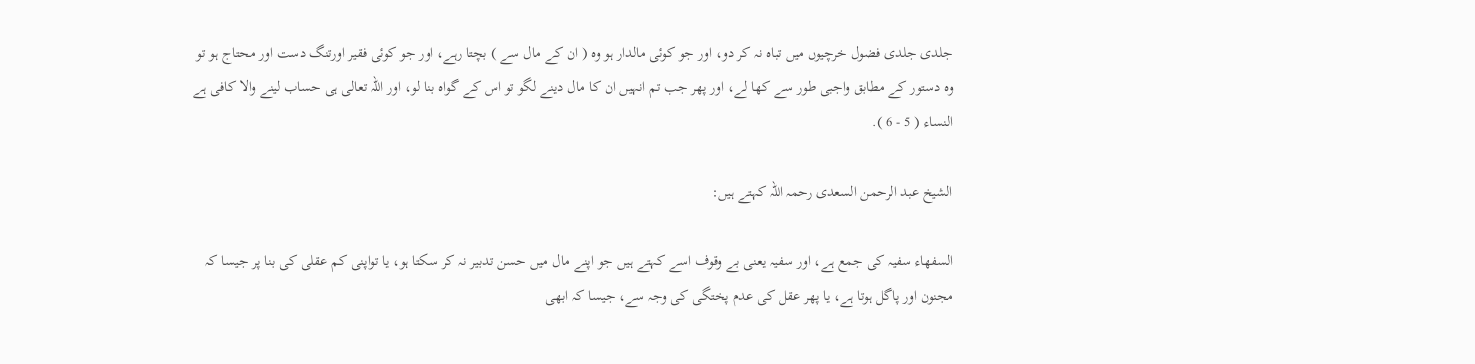جلدى جلدى فضول خرچيوں ميں تباہ نہ كر دو، اور جو كوئى مالدار ہو وہ ( ان كے مال سے ) بچتا رہے، اور جو كوئى فقير اورتنگ دست اور محتاج ہو تو وہ دستور كے مطابق واجبى طور سے كھا لے، اور پھر جب تم انہيں ان كا مال دينے لگو تو اس كے گواہ بنا لو، اور اللہ تعالى ہى حساب لينے والا كافى ہے النساء ( 5 - 6 ).

الشيخ عبد الرحمن السعدى رحمہ اللہ كہتے ہيں:

السفھاء سفيہ كى جمع ہے، اور سفيہ يعنى بے وقوف اسے كہتے ہيں جو اپنے مال ميں حسن تدبير نہ كر سكتا ہو، يا تواپنى كم عقلى كى بنا پر جيسا كہ مجنون اور پاگل ہوتا ہے، يا پھر عقل كى عدم پختگى كى وجہ سے، جيسا كہ ابھى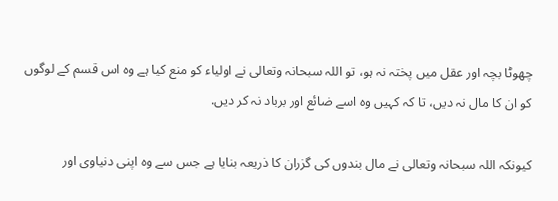چھوٹا بچہ اور عقل ميں پختہ نہ ہو، تو اللہ سبحانہ وتعالى نے اولياء كو منع كيا ہے وہ اس قسم كے لوگوں كو ان كا مال نہ ديں، تا كہ كہيں وہ اسے ضائع اور برباد نہ كر ديں.

كيونكہ اللہ سبحانہ وتعالى نے مال بندوں كى گزران كا ذريعہ بنايا ہے جس سے وہ اپنى دنياوى اور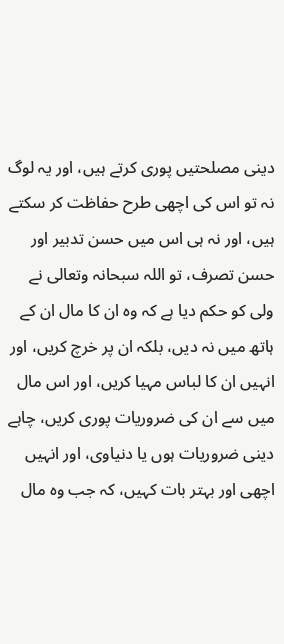دينى مصلحتيں پورى كرتے ہيں، اور يہ لوگ نہ تو اس كى اچھى طرح حفاظت كر سكتے ہيں، اور نہ ہى اس ميں حسن تدبير اور حسن تصرف، تو اللہ سبحانہ وتعالى نے ولى كو حكم ديا ہے كہ وہ ان كا مال ان كے ہاتھ ميں نہ ديں، بلكہ ان پر خرچ كريں، اور انہيں ان كا لباس مہيا كريں، اور اس مال ميں سے ان كى ضروريات پورى كريں، چاہے دينى ضروريات ہوں يا دنياوى، اور انہيں اچھى اور بہتر بات كہيں، كہ جب وہ مال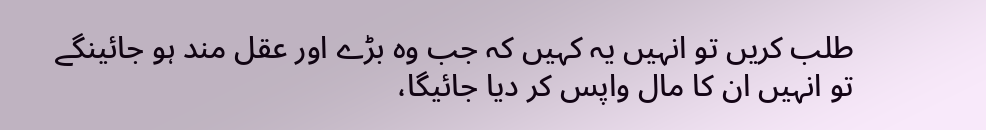طلب كريں تو انہيں يہ كہيں كہ جب وہ بڑے اور عقل مند ہو جائينگے تو انہيں ان كا مال واپس كر ديا جائيگا،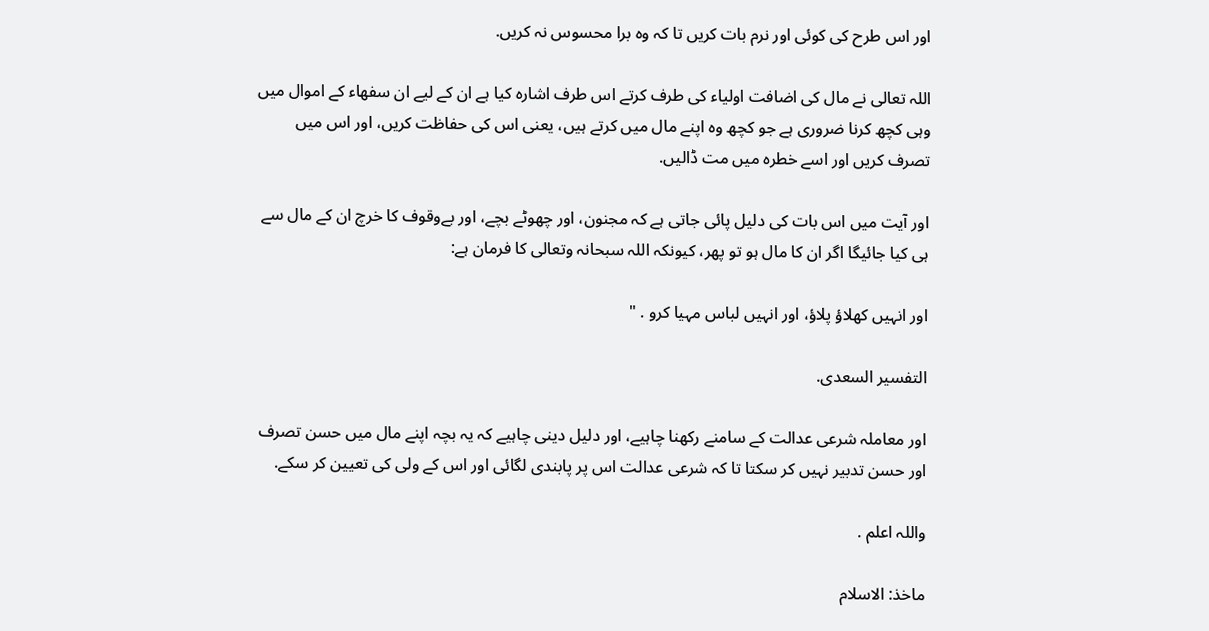اور اس طرح كى كوئى اور نرم بات كريں تا كہ وہ برا محسوس نہ كريں.

اللہ تعالى نے مال كى اضافت اولياء كى طرف كرتے اس طرف اشارہ كيا ہے ان كے ليے ان سفھاء كے اموال ميں وہى كچھ كرنا ضرورى ہے جو كچھ وہ اپنے مال ميں كرتے ہيں، يعنى اس كى حفاظت كريں، اور اس ميں تصرف كريں اور اسے خطرہ ميں مت ڈاليں.

اور آيت ميں اس بات كى دليل پائى جاتى ہے كہ مجنون، اور چھوٹے بچے، اور بےوقوف كا خرچ ان كے مال سے ہى كيا جائيگا اگر ان كا مال ہو تو پھر، كيونكہ اللہ سبحانہ وتعالى كا فرمان ہے:

اور انہيں كھلاؤ پلاؤ، اور انہيں لباس مہيا كرو . "

التفسير السعدى.

اور معاملہ شرعى عدالت كے سامنے ركھنا چاہيے، اور دليل دينى چاہيے كہ يہ بچہ اپنے مال ميں حسن تصرف اور حسن تدبير نہيں كر سكتا تا كہ شرعى عدالت اس پر پابندى لگائى اور اس كے ولى كى تعيين كر سكے.

واللہ اعلم .

ماخذ: الاسلام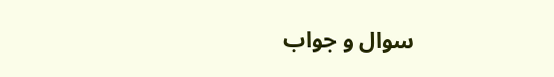سوال و جواب